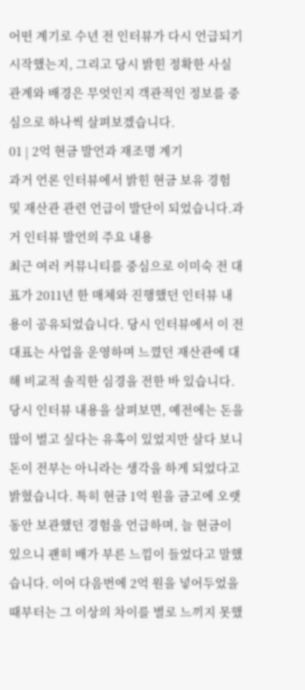어떤 계기로 수년 전 인터뷰가 다시 언급되기 시작했는지, 그리고 당시 밝힌 정확한 사실 관계와 배경은 무엇인지 객관적인 정보를 중심으로 하나씩 살펴보겠습니다.
01 | 2억 현금 발언과 재조명 계기
과거 언론 인터뷰에서 밝힌 현금 보유 경험 및 재산관 관련 언급이 발단이 되었습니다.과거 인터뷰 발언의 주요 내용
최근 여러 커뮤니티를 중심으로 이미숙 전 대표가 2011년 한 매체와 진행했던 인터뷰 내용이 공유되었습니다. 당시 인터뷰에서 이 전 대표는 사업을 운영하며 느꼈던 재산관에 대해 비교적 솔직한 심경을 전한 바 있습니다.당시 인터뷰 내용을 살펴보면, 예전에는 돈을 많이 벌고 싶다는 유혹이 있었지만 살다 보니 돈이 전부는 아니라는 생각을 하게 되었다고 밝혔습니다. 특히 현금 1억 원을 금고에 오랫동안 보관했던 경험을 언급하며, 늘 현금이 있으니 괜히 배가 부른 느낌이 들었다고 말했습니다. 이어 다음번에 2억 원을 넣어두었을 때부터는 그 이상의 차이를 별로 느끼지 못했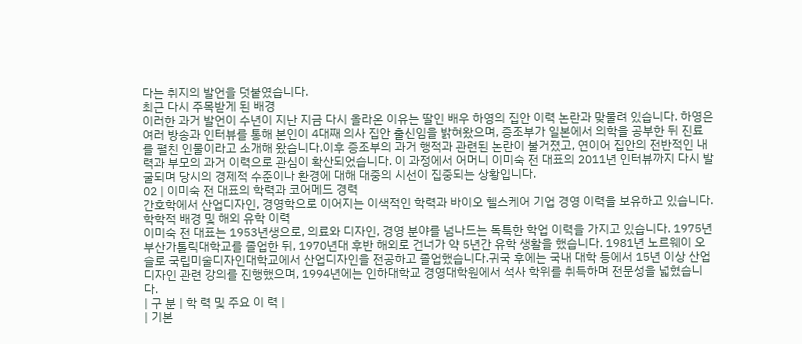다는 취지의 발언을 덧붙였습니다.
최근 다시 주목받게 된 배경
이러한 과거 발언이 수년이 지난 지금 다시 올라온 이유는 딸인 배우 하영의 집안 이력 논란과 맞물려 있습니다. 하영은 여러 방송과 인터뷰를 통해 본인이 4대째 의사 집안 출신임을 밝혀왔으며, 증조부가 일본에서 의학을 공부한 뒤 진료를 펼친 인물이라고 소개해 왔습니다.이후 증조부의 과거 행적과 관련된 논란이 불거졌고, 연이어 집안의 전반적인 내력과 부모의 과거 이력으로 관심이 확산되었습니다. 이 과정에서 어머니 이미숙 전 대표의 2011년 인터뷰까지 다시 발굴되며 당시의 경제적 수준이나 환경에 대해 대중의 시선이 집중되는 상황입니다.
02 | 이미숙 전 대표의 학력과 코어메드 경력
간호학에서 산업디자인, 경영학으로 이어지는 이색적인 학력과 바이오 헬스케어 기업 경영 이력을 보유하고 있습니다.학학적 배경 및 해외 유학 이력
이미숙 전 대표는 1953년생으로, 의료와 디자인, 경영 분야를 넘나드는 독특한 학업 이력을 가지고 있습니다. 1975년 부산가톨릭대학교를 졸업한 뒤, 1970년대 후반 해외로 건너가 약 5년간 유학 생활을 했습니다. 1981년 노르웨이 오슬로 국립미술디자인대학교에서 산업디자인을 전공하고 졸업했습니다.귀국 후에는 국내 대학 등에서 15년 이상 산업디자인 관련 강의를 진행했으며, 1994년에는 인하대학교 경영대학원에서 석사 학위를 취득하며 전문성을 넓혔습니다.
| 구 분 | 학 력 및 주요 이 력 |
| 기본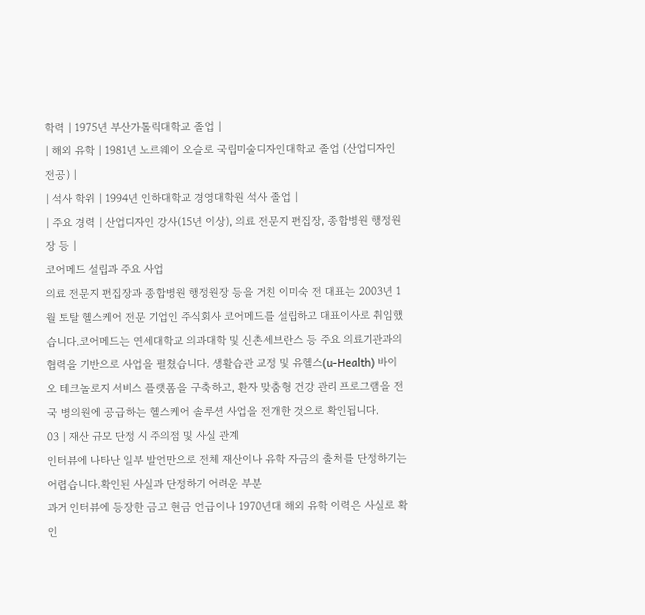학력 | 1975년 부산가톨릭대학교 졸업 |
| 해외 유학 | 1981년 노르웨이 오슬로 국립미술디자인대학교 졸업 (산업디자인 전공) |
| 석사 학위 | 1994년 인하대학교 경영대학원 석사 졸업 |
| 주요 경력 | 산업디자인 강사(15년 이상), 의료 전문지 편집장, 종합병원 행정원장 등 |
코어메드 설립과 주요 사업
의료 전문지 편집장과 종합병원 행정원장 등을 거친 이미숙 전 대표는 2003년 1월 토탈 헬스케어 전문 기업인 주식회사 코어메드를 설립하고 대표이사로 취임했습니다.코어메드는 연세대학교 의과대학 및 신촌세브란스 등 주요 의료기관과의 협력을 기반으로 사업을 펼쳤습니다. 생활습관 교정 및 유헬스(u-Health) 바이오 테크놀로지 서비스 플랫폼을 구축하고, 환자 맞춤형 건강 관리 프로그램을 전국 병의원에 공급하는 헬스케어 솔루션 사업을 전개한 것으로 확인됩니다.
03 | 재산 규모 단정 시 주의점 및 사실 관계
인터뷰에 나타난 일부 발언만으로 전체 재산이나 유학 자금의 출처를 단정하기는 어렵습니다.확인된 사실과 단정하기 어려운 부분
과거 인터뷰에 등장한 금고 현금 언급이나 1970년대 해외 유학 이력은 사실로 확인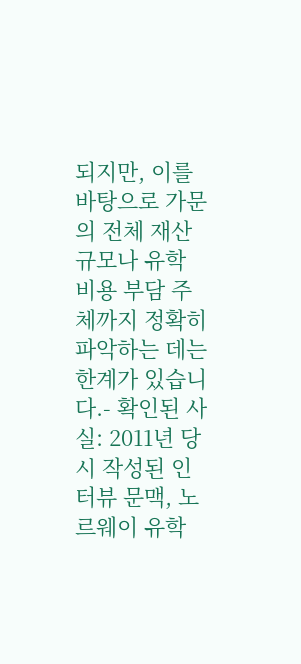되지만, 이를 바탕으로 가문의 전체 재산 규모나 유학 비용 부담 주체까지 정확히 파악하는 데는 한계가 있습니다.- 확인된 사실: 2011년 당시 작성된 인터뷰 문맥, 노르웨이 유학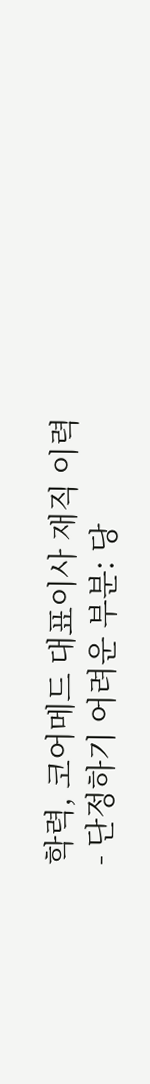학력, 코어메드 대표이사 재직 이력
- 단정하기 어려운 부분: 당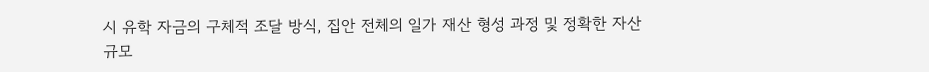시 유학 자금의 구체적 조달 방식, 집안 전체의 일가 재산 형성 과정 및 정확한 자산 규모